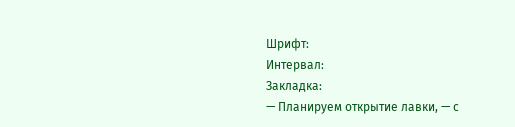Шрифт:
Интервал:
Закладка:
— Планируем открытие лавки, — с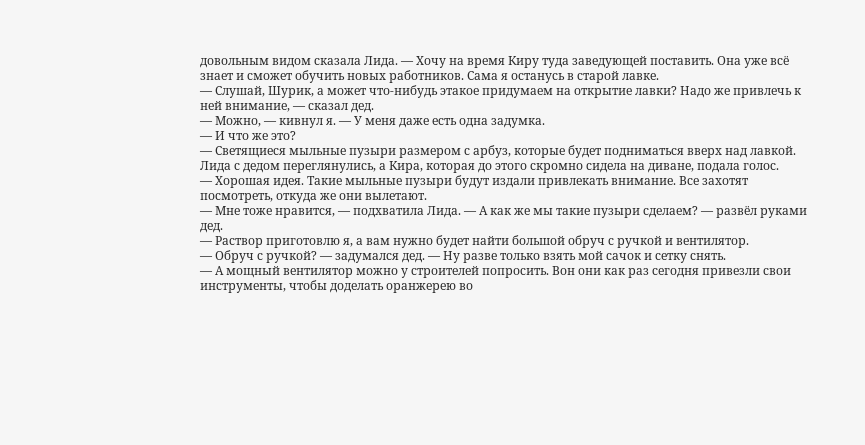довольным видом сказала Лида. — Хочу на время Киру туда заведующей поставить. Она уже всё знает и сможет обучить новых работников. Сама я останусь в старой лавке.
— Слушай, Шурик, а может что-нибудь этакое придумаем на открытие лавки? Надо же привлечь к ней внимание, — сказал дед.
— Можно, — кивнул я. — У меня даже есть одна задумка.
— И что же это?
— Светящиеся мыльные пузыри размером с арбуз, которые будет подниматься вверх над лавкой.
Лида с дедом переглянулись, а Кира, которая до этого скромно сидела на диване, подала голос.
— Хорошая идея. Такие мыльные пузыри будут издали привлекать внимание. Все захотят посмотреть, откуда же они вылетают.
— Мне тоже нравится, — подхватила Лида. — А как же мы такие пузыри сделаем? — развёл руками дед.
— Раствор приготовлю я, а вам нужно будет найти большой обруч с ручкой и вентилятор.
— Обруч с ручкой? — задумался дед. — Ну разве только взять мой сачок и сетку снять.
— А мощный вентилятор можно у строителей попросить. Вон они как раз сегодня привезли свои инструменты, чтобы доделать оранжерею во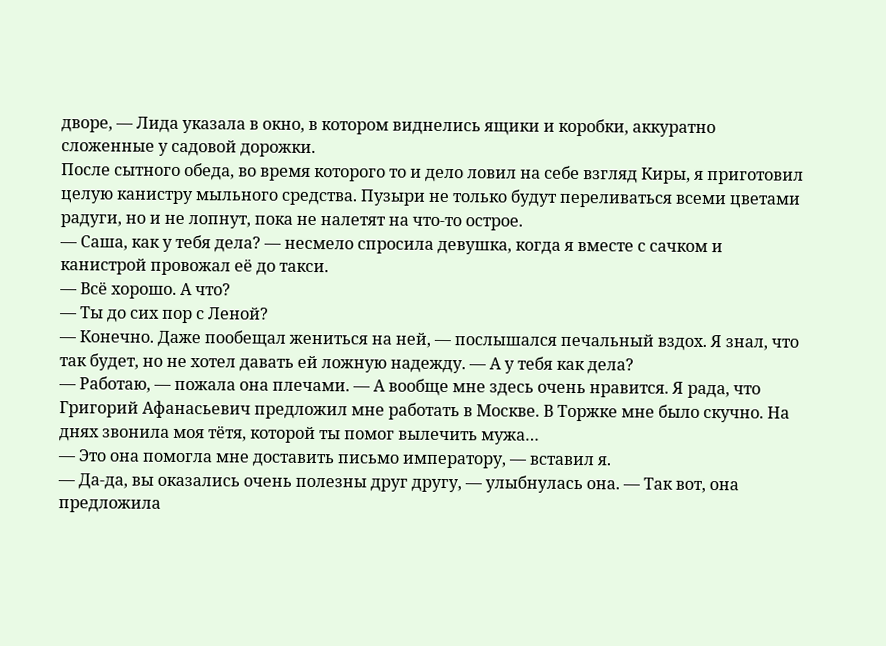дворе, — Лида указала в окно, в котором виднелись ящики и коробки, аккуратно сложенные у садовой дорожки.
После сытного обеда, во время которого то и дело ловил на себе взгляд Киры, я приготовил целую канистру мыльного средства. Пузыри не только будут переливаться всеми цветами радуги, но и не лопнут, пока не налетят на что-то острое.
— Саша, как у тебя дела? — несмело спросила девушка, когда я вместе с сачком и канистрой провожал её до такси.
— Всё хорошо. А что?
— Ты до сих пор с Леной?
— Конечно. Даже пообещал жениться на ней, — послышался печальный вздох. Я знал, что так будет, но не хотел давать ей ложную надежду. — А у тебя как дела?
— Работаю, — пожала она плечами. — А вообще мне здесь очень нравится. Я рада, что Григорий Афанасьевич предложил мне работать в Москве. В Торжке мне было скучно. На днях звонила моя тётя, которой ты помог вылечить мужа…
— Это она помогла мне доставить письмо императору, — вставил я.
— Да-да, вы оказались очень полезны друг другу, — улыбнулась она. — Так вот, она предложила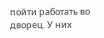пойти работать во дворец. У них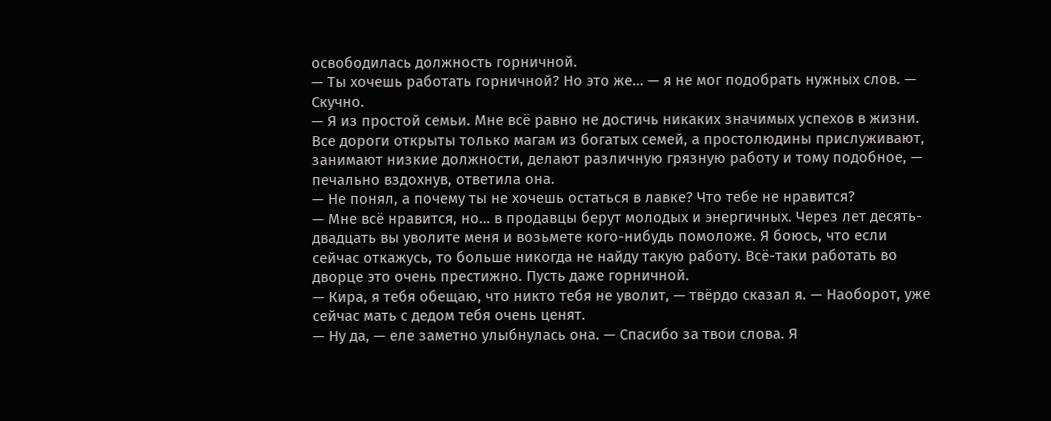освободилась должность горничной.
— Ты хочешь работать горничной? Но это же… — я не мог подобрать нужных слов. — Скучно.
— Я из простой семьи. Мне всё равно не достичь никаких значимых успехов в жизни. Все дороги открыты только магам из богатых семей, а простолюдины прислуживают, занимают низкие должности, делают различную грязную работу и тому подобное, — печально вздохнув, ответила она.
— Не понял, а почему ты не хочешь остаться в лавке? Что тебе не нравится?
— Мне всё нравится, но… в продавцы берут молодых и энергичных. Через лет десять-двадцать вы уволите меня и возьмете кого-нибудь помоложе. Я боюсь, что если сейчас откажусь, то больше никогда не найду такую работу. Всё-таки работать во дворце это очень престижно. Пусть даже горничной.
— Кира, я тебя обещаю, что никто тебя не уволит, — твёрдо сказал я. — Наоборот, уже сейчас мать с дедом тебя очень ценят.
— Ну да, — еле заметно улыбнулась она. — Спасибо за твои слова. Я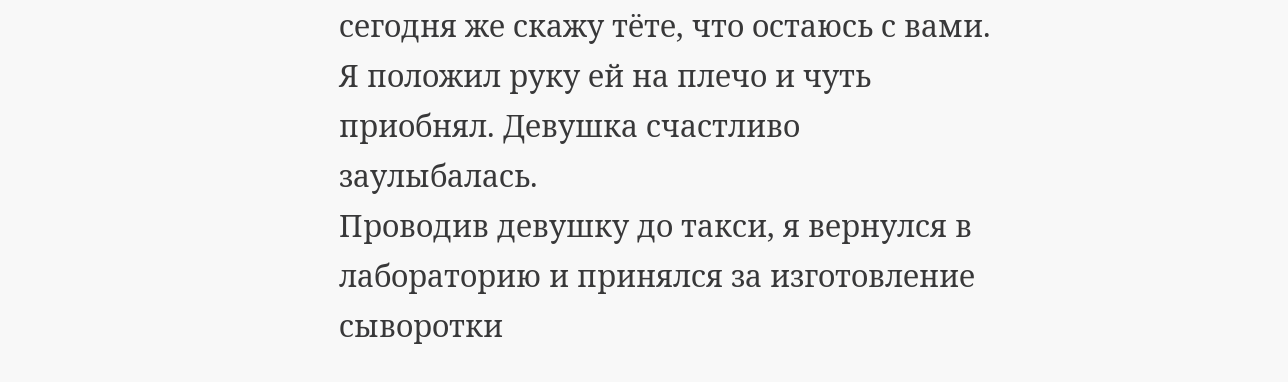сегодня же скажу тёте, что остаюсь с вами.
Я положил руку ей на плечо и чуть приобнял. Девушка счастливо заулыбалась.
Проводив девушку до такси, я вернулся в лабораторию и принялся за изготовление сыворотки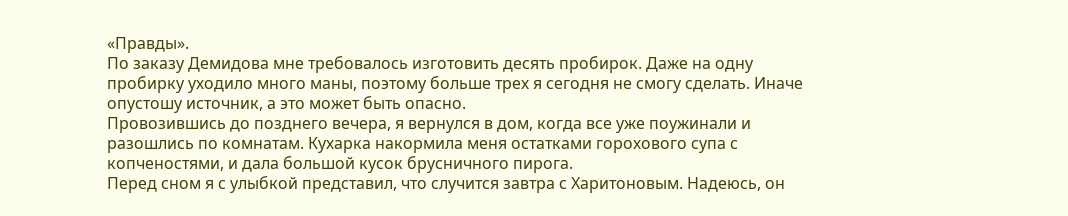«Правды».
По заказу Демидова мне требовалось изготовить десять пробирок. Даже на одну пробирку уходило много маны, поэтому больше трех я сегодня не смогу сделать. Иначе опустошу источник, а это может быть опасно.
Провозившись до позднего вечера, я вернулся в дом, когда все уже поужинали и разошлись по комнатам. Кухарка накормила меня остатками горохового супа с копченостями, и дала большой кусок брусничного пирога.
Перед сном я с улыбкой представил, что случится завтра с Харитоновым. Надеюсь, он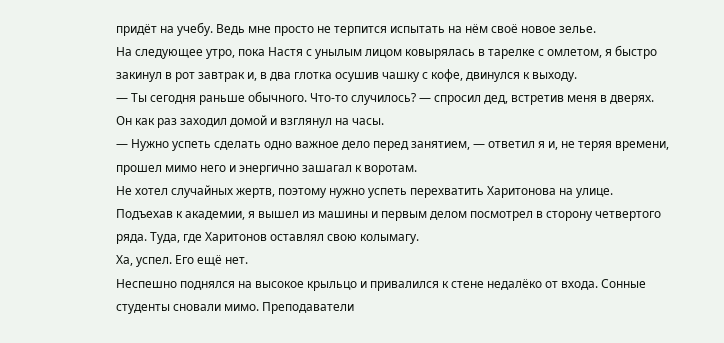придёт на учебу. Ведь мне просто не терпится испытать на нём своё новое зелье.
На следующее утро, пока Настя с унылым лицом ковырялась в тарелке с омлетом, я быстро закинул в рот завтрак и, в два глотка осушив чашку с кофе, двинулся к выходу.
— Ты сегодня раньше обычного. Что-то случилось? — спросил дед, встретив меня в дверях.
Он как раз заходил домой и взглянул на часы.
— Нужно успеть сделать одно важное дело перед занятием, — ответил я и, не теряя времени, прошел мимо него и энергично зашагал к воротам.
Не хотел случайных жертв, поэтому нужно успеть перехватить Харитонова на улице.
Подъехав к академии, я вышел из машины и первым делом посмотрел в сторону четвертого ряда. Туда, где Харитонов оставлял свою колымагу.
Ха, успел. Его ещё нет.
Неспешно поднялся на высокое крыльцо и привалился к стене недалёко от входа. Сонные студенты сновали мимо. Преподаватели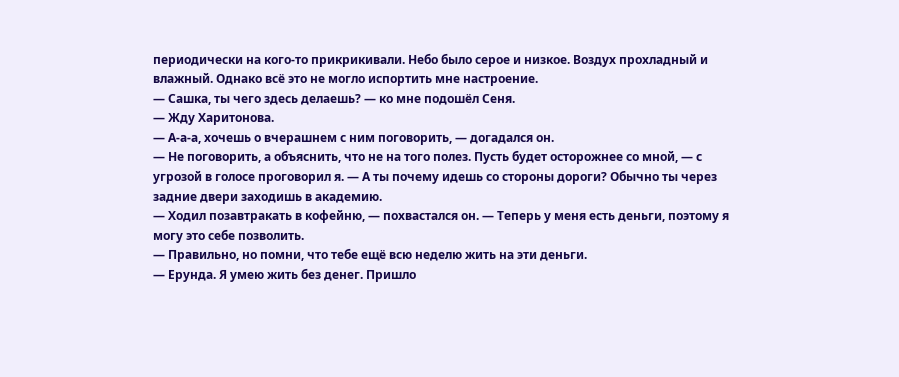периодически на кого-то прикрикивали. Небо было серое и низкое. Воздух прохладный и влажный. Однако всё это не могло испортить мне настроение.
— Сашка, ты чего здесь делаешь? — ко мне подошёл Сеня.
— Жду Харитонова.
— А-а-а, хочешь о вчерашнем с ним поговорить, — догадался он.
— Не поговорить, а объяснить, что не на того полез. Пусть будет осторожнее со мной, — с угрозой в голосе проговорил я. — А ты почему идешь со стороны дороги? Обычно ты через задние двери заходишь в академию.
— Ходил позавтракать в кофейню, — похвастался он. — Теперь у меня есть деньги, поэтому я могу это себе позволить.
— Правильно, но помни, что тебе ещё всю неделю жить на эти деньги.
— Ерунда. Я умею жить без денег. Пришло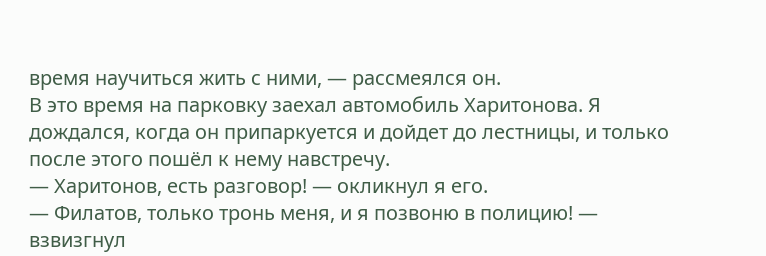время научиться жить с ними, — рассмеялся он.
В это время на парковку заехал автомобиль Харитонова. Я дождался, когда он припаркуется и дойдет до лестницы, и только после этого пошёл к нему навстречу.
— Харитонов, есть разговор! — окликнул я его.
— Филатов, только тронь меня, и я позвоню в полицию! — взвизгнул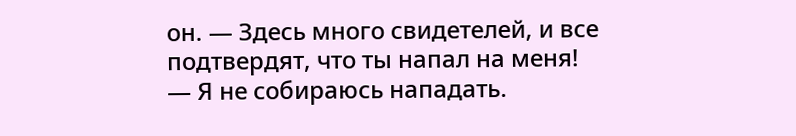он. — Здесь много свидетелей, и все подтвердят, что ты напал на меня!
— Я не собираюсь нападать.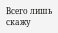Всего лишь скажу